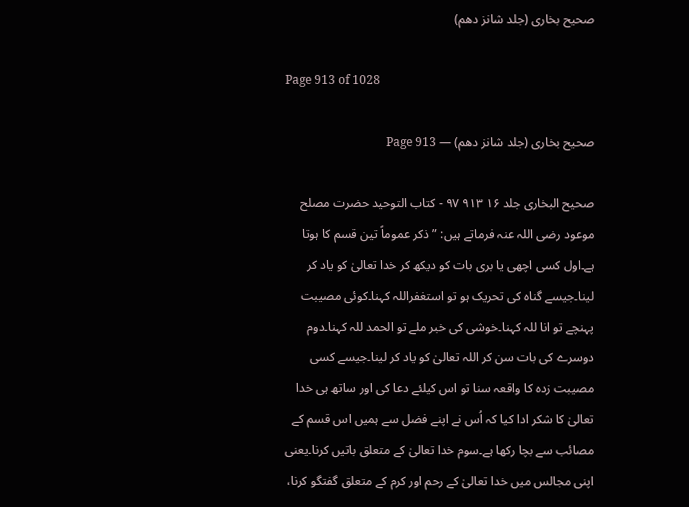صحیح بخاری (جلد شانز دھم)

Page 913 of 1028

صحیح بخاری (جلد شانز دھم) — Page 913

صحیح البخاری جلد ۱۶ ۹۱۳ ۹۷ - كتاب التوحيد حضرت مصلح موعود رضی اللہ عنہ فرماتے ہیں: ” ذکر عموماً تین قسم کا ہوتا ہے۔اول کسی اچھی یا بری بات کو دیکھ کر خدا تعالیٰ کو یاد کر لینا۔جیسے گناہ کی تحریک ہو تو استغفراللہ کہنا۔کوئی مصیبت پہنچے تو انا للہ کہنا۔خوشی کی خبر ملے تو الحمد للہ کہنا۔دوم دوسرے کی بات سن کر اللہ تعالیٰ کو یاد کر لینا۔جیسے کسی مصیبت زدہ کا واقعہ سنا تو اس کیلئے دعا کی اور ساتھ ہی خدا تعالیٰ کا شکر ادا کیا کہ اُس نے اپنے فضل سے ہمیں اس قسم کے مصائب سے بچا رکھا ہے۔سوم خدا تعالیٰ کے متعلق باتیں کرنا۔یعنی اپنی مجالس میں خدا تعالیٰ کے رحم اور کرم کے متعلق گفتگو کرنا،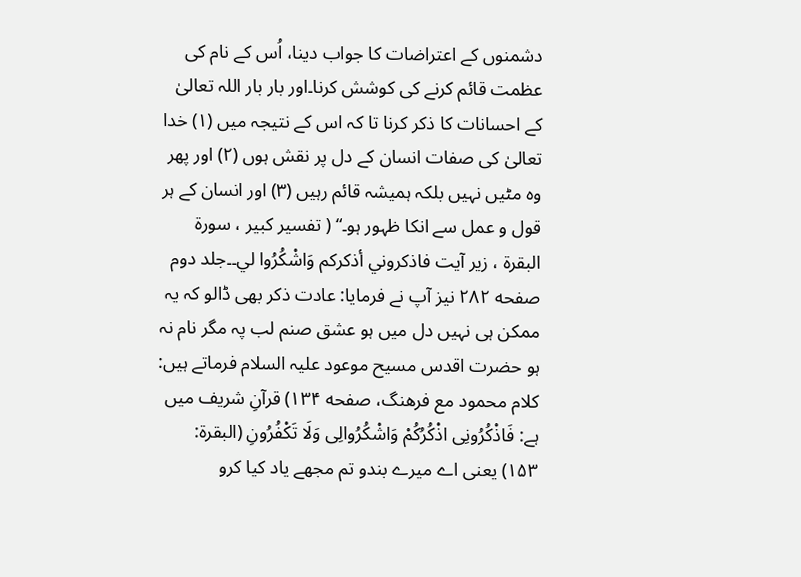دشمنوں کے اعتراضات کا جواب دینا، اُس کے نام کی عظمت قائم کرنے کی کوشش کرنا۔اور بار بار اللہ تعالیٰ کے احسانات کا ذکر کرنا تا کہ اس کے نتیجہ میں (۱) خدا تعالیٰ کی صفات انسان کے دل پر نقش ہوں (۲) اور پھر وہ مٹیں نہیں بلکہ ہمیشہ قائم رہیں (۳) اور انسان کے ہر قول و عمل سے انکا ظہور ہو۔“ ( تفسير كبير ، سورة البقرة ، زير آيت فاذكروني أذكركم وَاشْكُرُوا لي۔۔جلد دوم صفحه ۲۸۲ نیز آپ نے فرمایا: عادت ذکر بھی ڈالو کہ یہ ممکن ہی نہیں دل میں ہو عشق صنم لب پہ مگر نام نہ ہو حضرت اقدس مسیح موعود علیہ السلام فرماتے ہیں: کلام محمود مع فرهنگ، صفحه ۱۳۴) قرآنِ شریف میں ہے: فَاذْكُرُونِی اذْكُرُكُمْ وَاشْكُرُوالِى وَلَا تَكْفُرُونِ (البقرة: ۱۵۳) یعنی اے میرے بندو تم مجھے یاد کیا کرو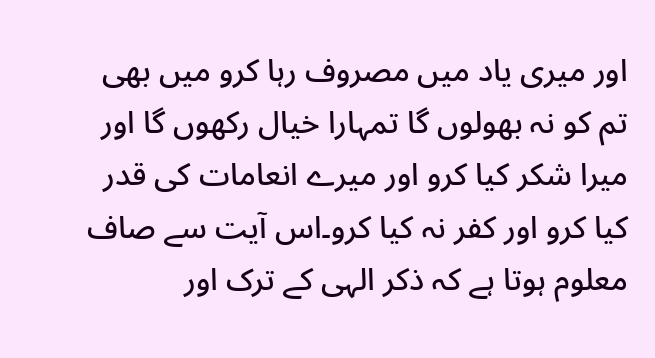اور میری یاد میں مصروف رہا کرو میں بھی تم کو نہ بھولوں گا تمہارا خیال رکھوں گا اور میرا شکر کیا کرو اور میرے انعامات کی قدر کیا کرو اور کفر نہ کیا کرو۔اس آیت سے صاف معلوم ہوتا ہے کہ ذکر الہی کے ترک اور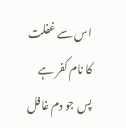اس سے غفلت کا نام کفر ہے پس جو دم غافل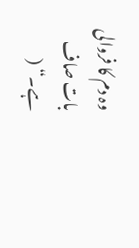وہ دم کا فروالی بات صاف ہے۔“ (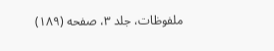ملفوظات، جلد ۳، صفحه (۱۸۹)